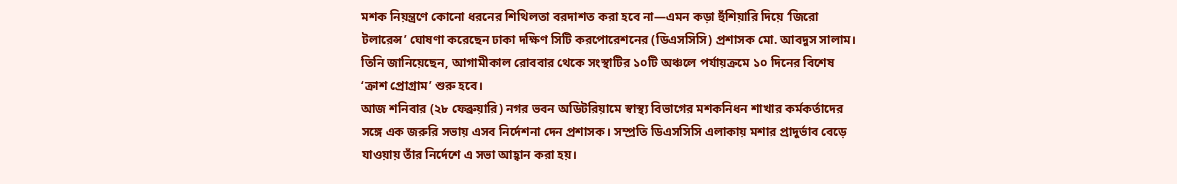মশক নিয়ন্ত্রণে কোনো ধরনের শিথিলতা বরদাশত করা হবে না—এমন কড়া হুঁশিয়ারি দিয়ে ‘জিরো টলারেন্স’ ঘোষণা করেছেন ঢাকা দক্ষিণ সিটি করপোরেশনের (ডিএসসিসি) প্রশাসক মো. আবদুস সালাম। তিনি জানিয়েছেন, আগামীকাল রোববার থেকে সংস্থাটির ১০টি অঞ্চলে পর্যায়ক্রমে ১০ দিনের বিশেষ ‘ক্রাশ প্রোগ্রাম’ শুরু হবে।
আজ শনিবার (২৮ ফেব্রুয়ারি) নগর ভবন অডিটরিয়ামে স্বাস্থ্য বিভাগের মশকনিধন শাখার কর্মকর্তাদের সঙ্গে এক জরুরি সভায় এসব নির্দেশনা দেন প্রশাসক। সম্প্রতি ডিএসসিসি এলাকায় মশার প্রাদুর্ভাব বেড়ে যাওয়ায় তাঁর নির্দেশে এ সভা আহ্বান করা হয়।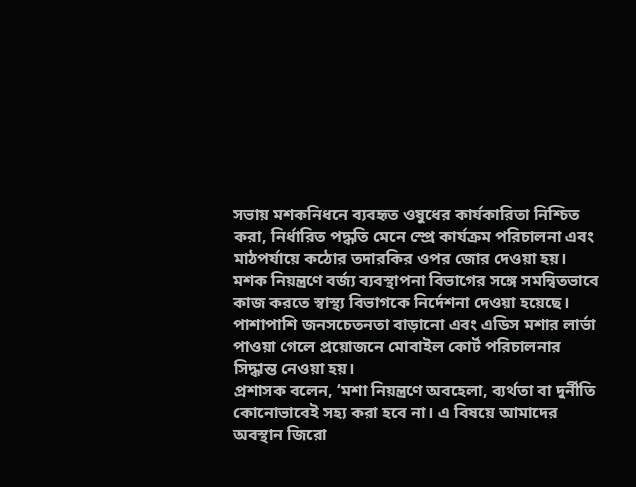সভায় মশকনিধনে ব্যবহৃত ওষুধের কার্যকারিতা নিশ্চিত করা, নির্ধারিত পদ্ধতি মেনে স্প্রে কার্যক্রম পরিচালনা এবং মাঠপর্যায়ে কঠোর তদারকির ওপর জোর দেওয়া হয়। মশক নিয়ন্ত্রণে বর্জ্য ব্যবস্থাপনা বিভাগের সঙ্গে সমন্বিতভাবে কাজ করতে স্বাস্থ্য বিভাগকে নির্দেশনা দেওয়া হয়েছে। পাশাপাশি জনসচেতনতা বাড়ানো এবং এডিস মশার লার্ভা পাওয়া গেলে প্রয়োজনে মোবাইল কোর্ট পরিচালনার সিদ্ধান্ত নেওয়া হয়।
প্রশাসক বলেন, ‘মশা নিয়ন্ত্রণে অবহেলা, ব্যর্থতা বা দুর্নীতি কোনোভাবেই সহ্য করা হবে না। এ বিষয়ে আমাদের অবস্থান জিরো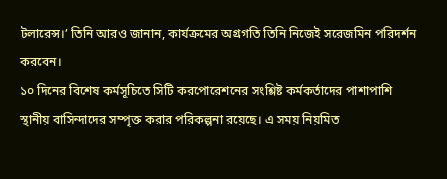টলারেন্স।’ তিনি আরও জানান, কার্যক্রমের অগ্রগতি তিনি নিজেই সরেজমিন পরিদর্শন করবেন।
১০ দিনের বিশেষ কর্মসূচিতে সিটি করপোরেশনের সংশ্লিষ্ট কর্মকর্তাদের পাশাপাশি স্থানীয় বাসিন্দাদের সম্পৃক্ত করার পরিকল্পনা রয়েছে। এ সময় নিয়মিত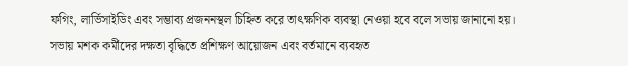ফগিং, লার্ভিসাইডিং এবং সম্ভাব্য প্রজননস্থল চিহ্নিত করে তাৎক্ষণিক ব্যবস্থা নেওয়া হবে বলে সভায় জানানো হয়।
সভায় মশক কর্মীদের দক্ষতা বৃদ্ধিতে প্রশিক্ষণ আয়োজন এবং বর্তমানে ব্যবহৃত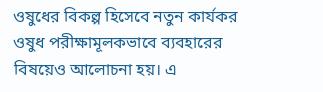ওষুধের বিকল্প হিসেবে নতুন কার্যকর ওষুধ পরীক্ষামূলকভাবে ব্যবহারের বিষয়েও আলোচনা হয়। এ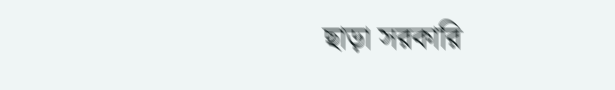ছাড়া সরকারি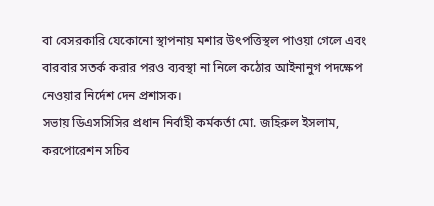বা বেসরকারি যেকোনো স্থাপনায় মশার উৎপত্তিস্থল পাওয়া গেলে এবং বারবার সতর্ক করার পরও ব্যবস্থা না নিলে কঠোর আইনানুগ পদক্ষেপ নেওয়ার নির্দেশ দেন প্রশাসক।
সভায় ডিএসসিসির প্রধান নির্বাহী কর্মকর্তা মো. জহিরুল ইসলাম, করপোরেশন সচিব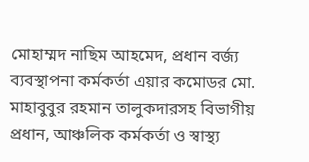মোহাম্মদ নাছিম আহমেদ, প্রধান বর্জ্য ব্যবস্থাপনা কর্মকর্তা এয়ার কমোডর মো. মাহাবুবুর রহমান তালুকদারসহ বিভাগীয় প্রধান, আঞ্চলিক কর্মকর্তা ও স্বাস্থ্য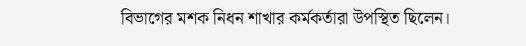বিভাগের মশক নিধন শাখার কর্মকর্তারা উপস্থিত ছিলেন।